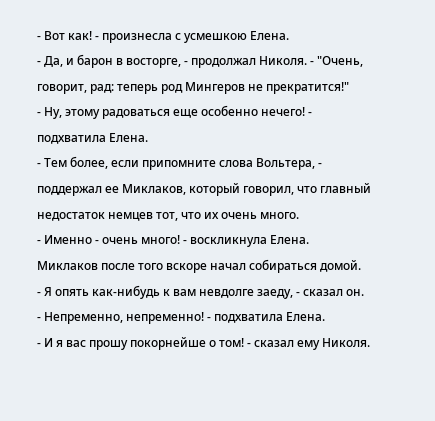- Вот как! - произнесла с усмешкою Елена.
- Да, и барон в восторге, - продолжал Николя. - "Очень, говорит, рад: теперь род Мингеров не прекратится!"
- Ну, этому радоваться еще особенно нечего! - подхватила Елена.
- Тем более, если припомните слова Вольтера, - поддержал ее Миклаков, который говорил, что главный недостаток немцев тот, что их очень много.
- Именно - очень много! - воскликнула Елена.
Миклаков после того вскоре начал собираться домой.
- Я опять как-нибудь к вам невдолге заеду, - сказал он.
- Непременно, непременно! - подхватила Елена.
- И я вас прошу покорнейше о том! - сказал ему Николя.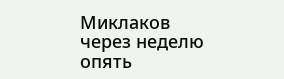Миклаков через неделю опять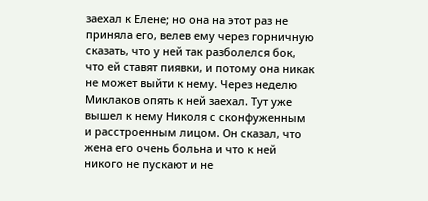заехал к Елене; но она на этот раз не приняла его, велев ему через горничную сказать, что у ней так разболелся бок, что ей ставят пиявки, и потому она никак не может выйти к нему. Через неделю Миклаков опять к ней заехал. Тут уже вышел к нему Николя с сконфуженным и расстроенным лицом. Он сказал, что жена его очень больна и что к ней никого не пускают и не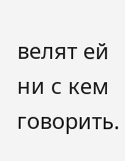велят ей ни с кем говорить.